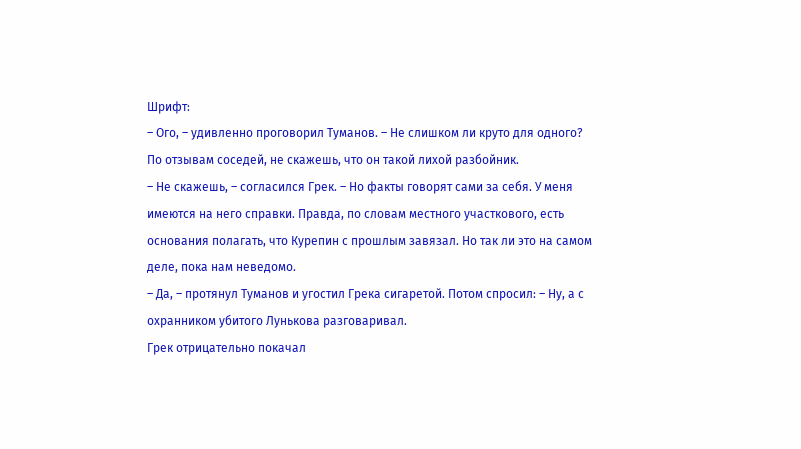Шрифт:
– Ого, – удивленно проговорил Туманов. – Не слишком ли круто для одного?
По отзывам соседей, не скажешь, что он такой лихой разбойник.
– Не скажешь, – согласился Грек. – Но факты говорят сами за себя. У меня имеются на него справки. Правда, по словам местного участкового, есть основания полагать, что Курепин с прошлым завязал. Но так ли это на самом деле, пока нам неведомо.
– Да, – протянул Туманов и угостил Грека сигаретой. Потом спросил: – Ну, а с охранником убитого Лунькова разговаривал.
Грек отрицательно покачал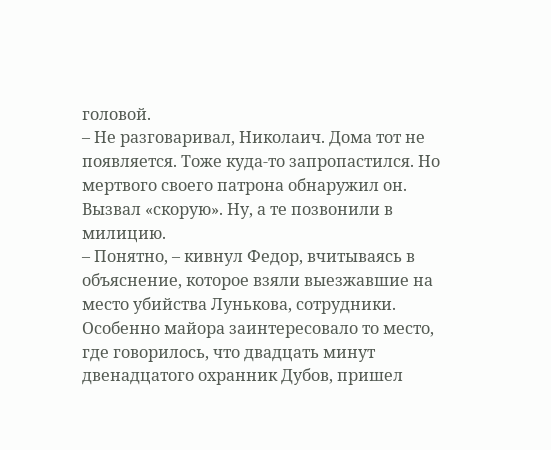головой.
– Не разговаривал, Николаич. Дома тот не появляется. Тоже куда-то запропастился. Но мертвого своего патрона обнаружил он. Вызвал «скорую». Ну, а те позвонили в милицию.
– Понятно, – кивнул Федор, вчитываясь в объяснение, которое взяли выезжавшие на место убийства Лунькова, сотрудники. Особенно майора заинтересовало то место, где говорилось, что двадцать минут двенадцатого охранник Дубов, пришел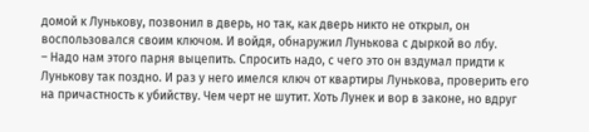домой к Лунькову, позвонил в дверь, но так, как дверь никто не открыл, он воспользовался своим ключом. И войдя, обнаружил Лунькова с дыркой во лбу.
– Надо нам этого парня выцепить. Спросить надо, с чего это он вздумал придти к Лунькову так поздно. И раз у него имелся ключ от квартиры Лунькова, проверить его на причастность к убийству. Чем черт не шутит. Хоть Лунек и вор в законе, но вдруг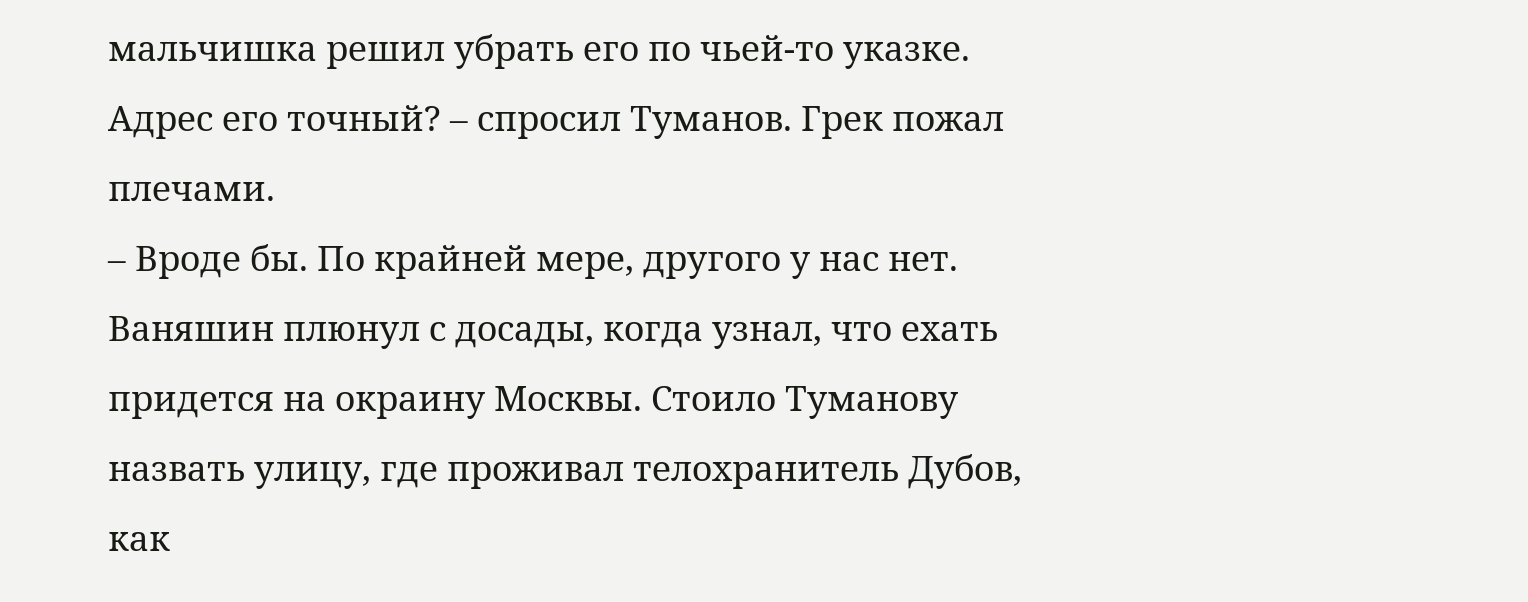мальчишка решил убрать его по чьей-то указке. Адрес его точный? – спросил Туманов. Грек пожал плечами.
– Вроде бы. По крайней мере, другого у нас нет.
Ваняшин плюнул с досады, когда узнал, что ехать придется на окраину Москвы. Стоило Туманову назвать улицу, где проживал телохранитель Дубов, как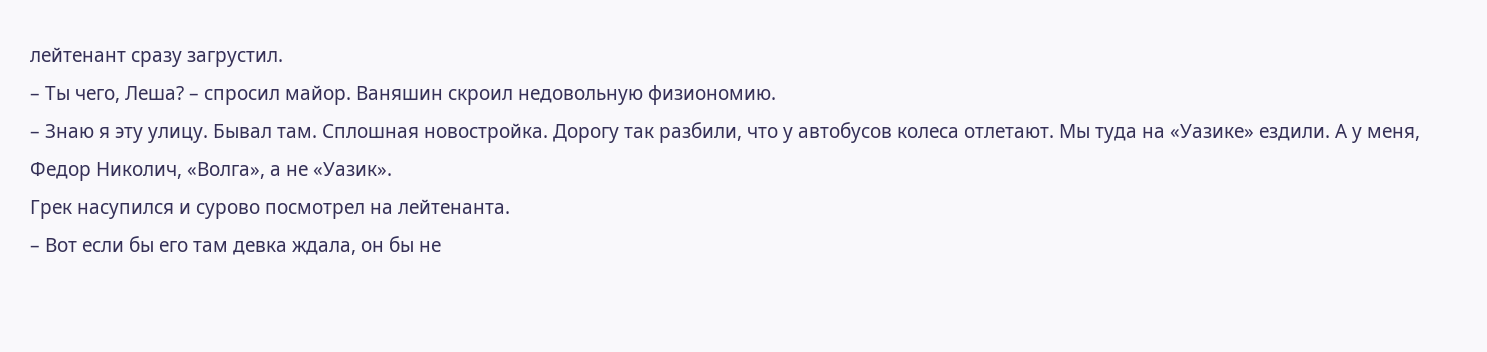лейтенант сразу загрустил.
– Ты чего, Леша? – спросил майор. Ваняшин скроил недовольную физиономию.
– Знаю я эту улицу. Бывал там. Сплошная новостройка. Дорогу так разбили, что у автобусов колеса отлетают. Мы туда на «Уазике» ездили. А у меня, Федор Николич, «Волга», а не «Уазик».
Грек насупился и сурово посмотрел на лейтенанта.
– Вот если бы его там девка ждала, он бы не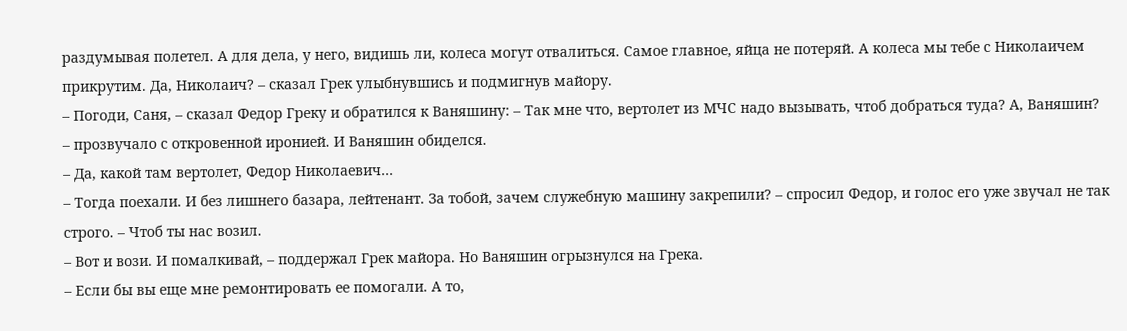раздумывая полетел. А для дела, у него, видишь ли, колеса могут отвалиться. Самое главное, яйца не потеряй. А колеса мы тебе с Николаичем прикрутим. Да, Николаич? – сказал Грек улыбнувшись и подмигнув майору.
– Погоди, Саня, – сказал Федор Греку и обратился к Ваняшину: – Так мне что, вертолет из МЧС надо вызывать, чтоб добраться туда? А, Ваняшин? – прозвучало с откровенной иронией. И Ваняшин обиделся.
– Да, какой там вертолет, Федор Николаевич…
– Тогда поехали. И без лишнего базара, лейтенант. За тобой, зачем служебную машину закрепили? – спросил Федор, и голос его уже звучал не так строго. – Чтоб ты нас возил.
– Вот и вози. И помалкивай, – поддержал Грек майора. Но Ваняшин огрызнулся на Грека.
– Если бы вы еще мне ремонтировать ее помогали. А то,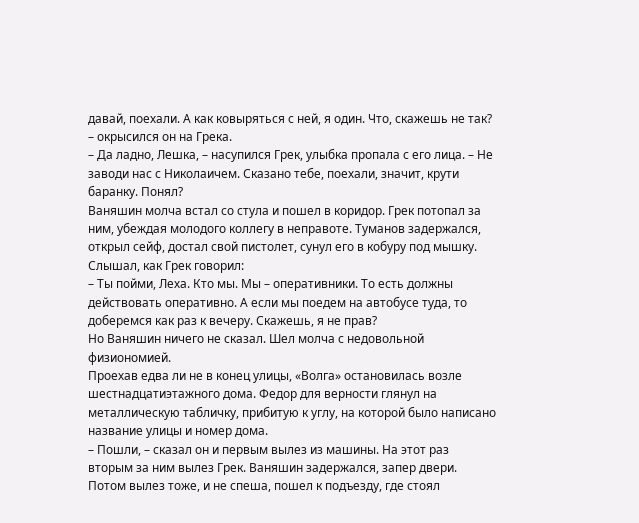давай, поехали. А как ковыряться с ней, я один. Что, скажешь не так? – окрысился он на Грека.
– Да ладно, Лешка, – насупился Грек, улыбка пропала с его лица. – Не заводи нас с Николаичем. Сказано тебе, поехали, значит, крути баранку. Понял?
Ваняшин молча встал со стула и пошел в коридор. Грек потопал за ним, убеждая молодого коллегу в неправоте. Туманов задержался, открыл сейф, достал свой пистолет, сунул его в кобуру под мышку. Слышал, как Грек говорил:
– Ты пойми, Леха. Кто мы. Мы – оперативники. То есть должны действовать оперативно. А если мы поедем на автобусе туда, то доберемся как раз к вечеру. Скажешь, я не прав?
Но Ваняшин ничего не сказал. Шел молча с недовольной физиономией.
Проехав едва ли не в конец улицы, «Волга» остановилась возле шестнадцатиэтажного дома. Федор для верности глянул на металлическую табличку, прибитую к углу, на которой было написано название улицы и номер дома.
– Пошли, – сказал он и первым вылез из машины. На этот раз вторым за ним вылез Грек. Ваняшин задержался, запер двери. Потом вылез тоже, и не спеша, пошел к подъезду, где стоял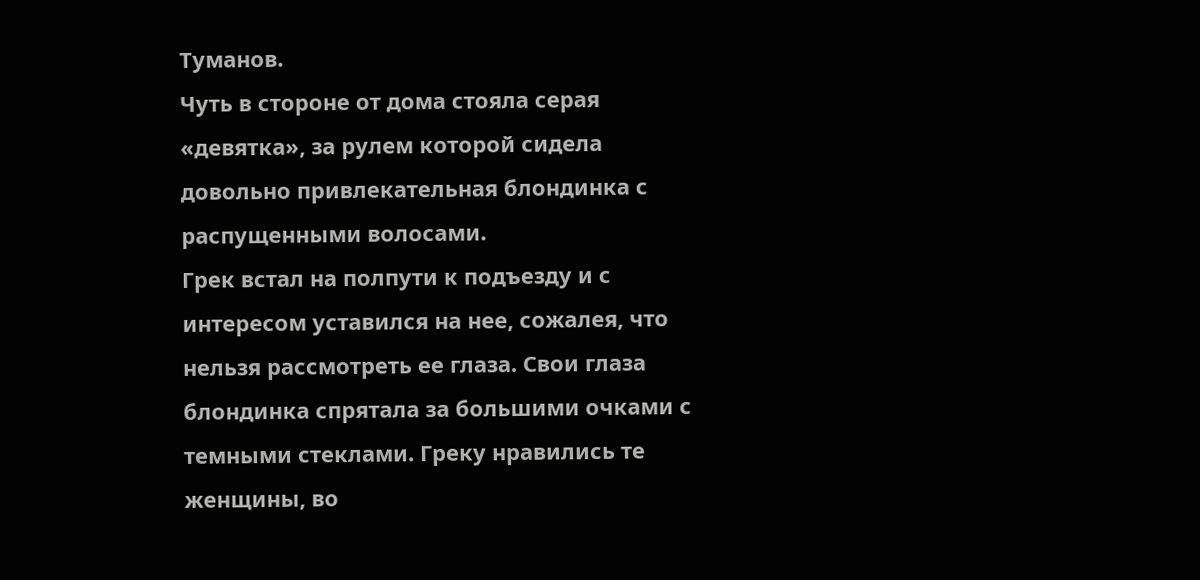Туманов.
Чуть в стороне от дома стояла серая «девятка», за рулем которой сидела довольно привлекательная блондинка с распущенными волосами.
Грек встал на полпути к подъезду и с интересом уставился на нее, сожалея, что нельзя рассмотреть ее глаза. Свои глаза блондинка спрятала за большими очками с темными стеклами. Греку нравились те женщины, во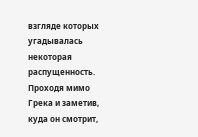взгляде которых угадывалась некоторая распущенность.
Проходя мимо Грека и заметив, куда он смотрит,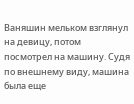Ваняшин мельком взглянул на девицу, потом посмотрел на машину. Судя по внешнему виду, машина была еще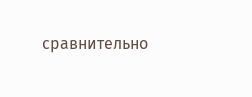сравнительно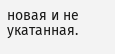новая и не укатанная.